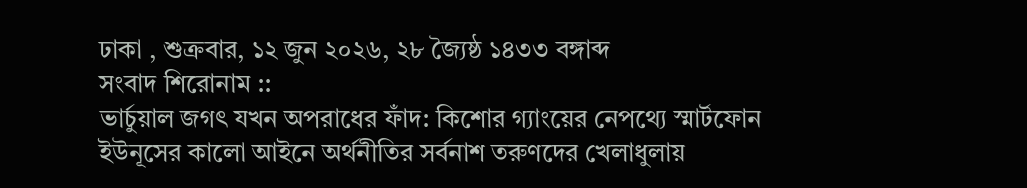ঢাকা , শুক্রবার, ১২ জুন ২০২৬, ২৮ জ্যৈষ্ঠ ১৪৩৩ বঙ্গাব্দ
সংবাদ শিরোনাম ::
ভার্চুয়াল জগৎ যখন অপরাধের ফাঁদ: কিশোর গ্যাংয়ের নেপথ্যে স্মার্টফোন ইউনূসের কালো আইনে অর্থনীতির সর্বনাশ তরুণদের খেলাধুলায়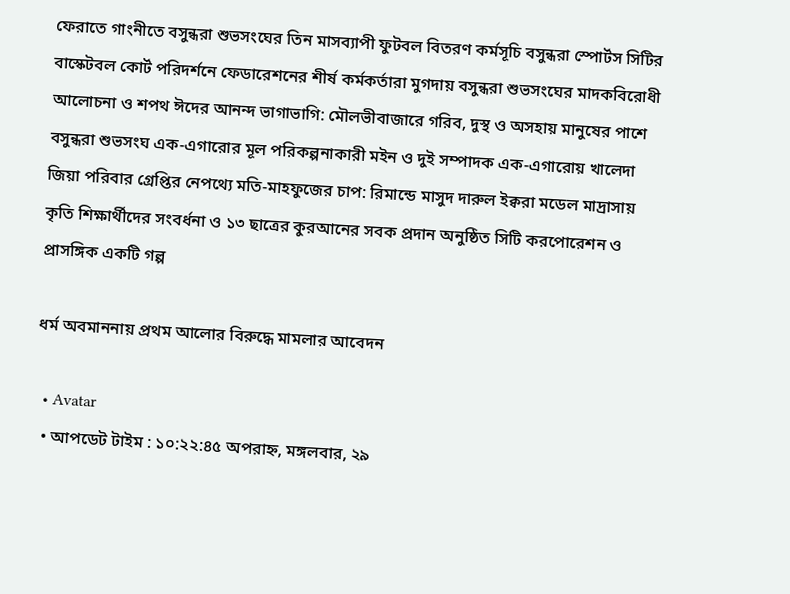ফেরাতে গাংনীতে বসুন্ধরা শুভসংঘের তিন মাসব্যাপী ফুটবল বিতরণ কর্মসূচি বসুন্ধরা স্পোর্টস সিটির বাস্কেটবল কোর্ট পরিদর্শনে ফেডারেশনের শীর্ষ কর্মকর্তারা মুগদায় বসুন্ধরা শুভসংঘের মাদকবিরোধী আলোচনা ও শপথ ঈদের আনন্দ ভাগাভাগি: মৌলভীবাজারে গরিব, দুস্থ ও অসহায় মানুষের পাশে বসুন্ধরা শুভসংঘ এক-এগারোর মূল পরিকল্পনাকারী মইন ও দুই সম্পাদক এক-এগারোয় খালেদা জিয়া পরিবার গ্রেপ্তির নেপথ্যে মতি-মাহফুজের চাপ: রিমান্ডে মাসুদ দারুল ইক্বরা মডেল মাদ্রাসায় কৃতি শিক্ষার্থীদের সংবর্ধনা ও ১৩ ছাত্রের কুরআনের সবক প্রদান অনুষ্ঠিত সিটি করপোরেশন ও প্রাসঙ্গিক একটি গল্প

ধর্ম অবমাননায় প্রথম আলোর বিরুদ্ধে মামলার আবেদন

  • Avatar
  • আপডেট টাইম : ১০:২২:৪৫ অপরাহ্ন, মঙ্গলবার, ২৯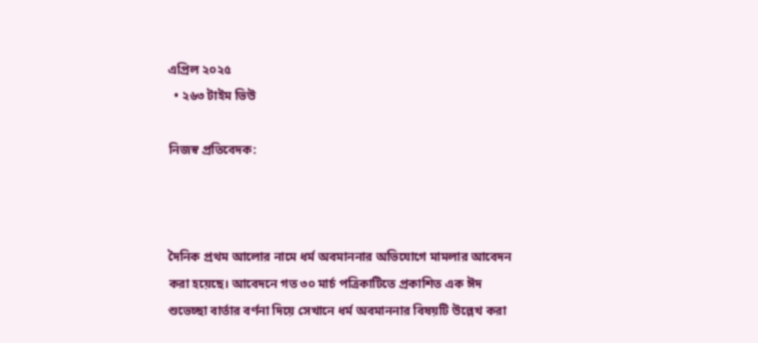এপ্রিল ২০২৫
  • ২৬৩ টাইম ভিউ

নিজস্ব প্রতিবেদক:



দৈনিক প্রথম আলোর নামে ধর্ম অবমাননার অভিযোগে মামলার আবেদন করা হয়েছে। আবেদনে গত ৩০ মার্চ পত্রিকাটিতে প্রকাশিত এক ঈদ শুভেচ্ছা বার্তার বর্ণনা দিয়ে সেখানে ধর্ম অবমাননার বিষয়টি উল্লেখ করা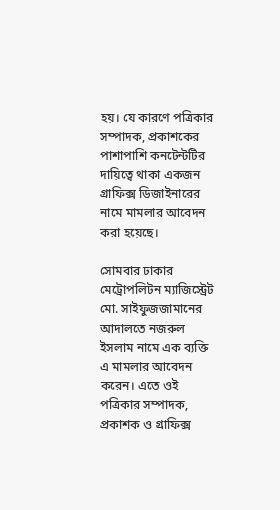হয়। যে কারণে পত্রিকার সম্পাদক, প্রকাশকের পাশাপাশি কনটেন্টটির দায়িত্বে থাকা একজন গ্রাফিক্স ডিজাইনারের নামে মামলার আবেদন করা হয়েছে।

সোমবার ঢাকার মেট্রোপলিটন ম্যাজিস্ট্রেট মো. সাইফুজজামানের আদালতে নজরুল ইসলাম নামে এক ব্যক্তি এ মামলার আবেদন করেন। এতে ওই পত্রিকার সম্পাদক, প্রকাশক ও গ্রাফিক্স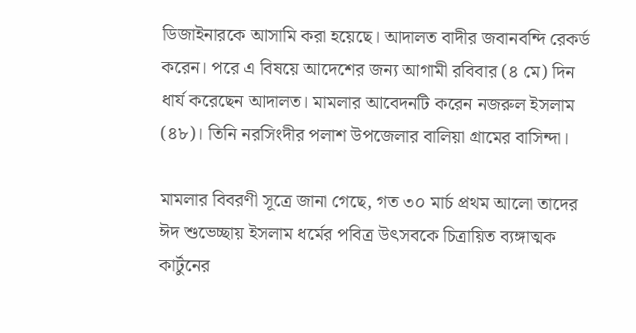ডিজাইনারকে আসামি করা হয়েছে। আদালত বাদীর জবানবন্দি রেকর্ড করেন। পরে এ বিষয়ে আদেশের জন্য আগামী রবিবার (৪ মে) দিন ধার্য করেছেন আদালত। মামলার আবেদনটি করেন নজরুল ইসলাম (৪৮)। তিনি নরসিংদীর পলাশ উপজেলার বালিয়া গ্রামের বাসিন্দা।

মামলার বিবরণী সূত্রে জানা গেছে, গত ৩০ মার্চ প্রথম আলো তাদের ঈদ শুভেচ্ছায় ইসলাম ধর্মের পবিত্র উৎসবকে চিত্রায়িত ব্যঙ্গাত্মক কার্টুনের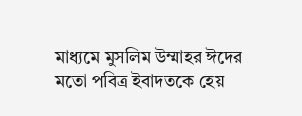মাধ্যমে মুসলিম উম্মাহর ঈদের মতো পবিত্র ইবাদতকে হেয়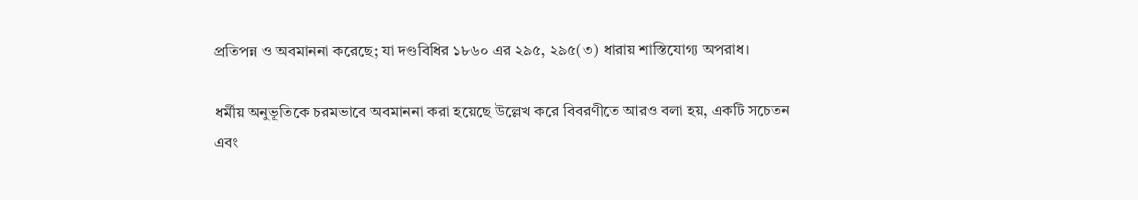প্রতিপন্ন ও অবমাননা করেছে; যা দণ্ডবিধির ১৮৬০ এর ২৯৫, ২৯৫(৩) ধারায় শাস্তিযোগ্য অপরাধ।

ধর্মীয় অনুভূতিকে চরমভাবে অবমাননা করা হয়েছে উল্লেখ করে বিবরণীতে আরও বলা হয়, একটি সচেতন এবং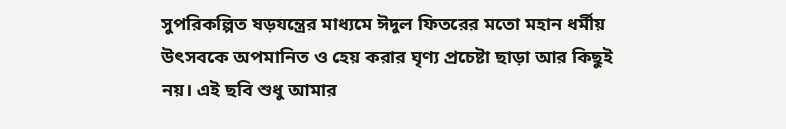সুপরিকল্পিত ষড়যন্ত্রের মাধ্যমে ঈদুল ফিতরের মতো মহান ধর্মীয় উৎসবকে অপমানিত ও হেয় করার ঘৃণ্য প্রচেষ্টা ছাড়া আর কিছুই নয়। এই ছবি শুধু আমার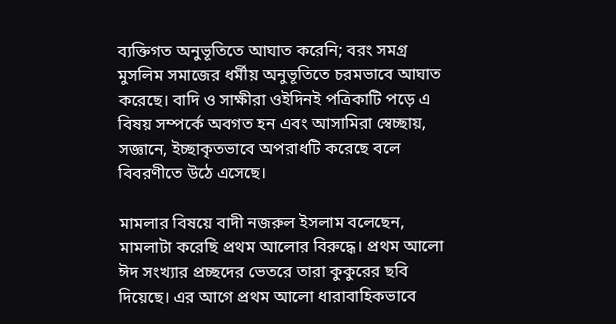ব্যক্তিগত অনুভূতিতে আঘাত করেনি; বরং সমগ্র মুসলিম সমাজের ধর্মীয় অনুভূতিতে চরমভাবে আঘাত করেছে। বাদি ও সাক্ষীরা ওইদিনই পত্রিকাটি পড়ে এ বিষয় সম্পর্কে অবগত হন এবং আসামিরা স্বেচ্ছায়, সজ্ঞানে, ইচ্ছাকৃতভাবে অপরাধটি করেছে বলে বিবরণীতে উঠে এসেছে।

মামলার বিষয়ে বাদী নজরুল ইসলাম বলেছেন, মামলাটা করেছি প্রথম আলোর বিরুদ্ধে। প্রথম আলো ঈদ সংখ্যার প্রচ্ছদের ভেতরে তারা কুকুরের ছবি দিয়েছে। এর আগে প্রথম আলো ধারাবাহিকভাবে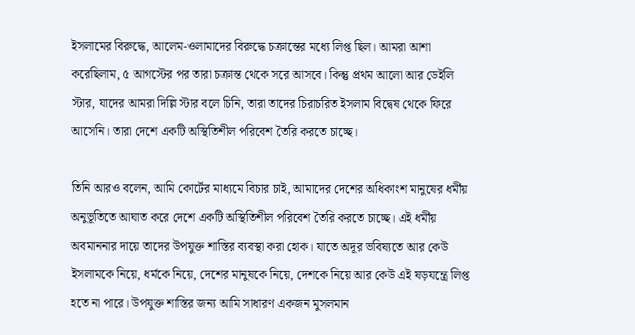ইসলামের বিরুদ্ধে, আলেম-ওলামাদের বিরুদ্ধে চক্রান্তের মধ্যে লিপ্ত ছিল। আমরা আশা করেছিলাম, ৫ আগস্টের পর তারা চক্রান্ত থেকে সরে আসবে। কিন্তু প্রথম আলো আর ডেইলি স্টার, যাদের আমরা দিল্লি স্টার বলে চিনি, তারা তাদের চিরাচরিত ইসলাম বিদ্বেষ থেকে ফিরে আসেনি। তারা দেশে একটি অস্থিতিশীল পরিবেশ তৈরি করতে চাচ্ছে।

তিনি আরও বলেন, আমি কোর্টের মাধ্যমে বিচার চাই, আমাদের দেশের অধিকাংশ মানুষের ধর্মীয় অনুভূতিতে আঘাত করে দেশে একটি অস্থিতিশীল পরিবেশ তৈরি করতে চাচ্ছে। এই ধর্মীয় অবমাননার দায়ে তাদের উপযুক্ত শাস্তির ব্যবস্থা করা হোক। যাতে অদূর ভবিষ্যতে আর কেউ ইসলামকে নিয়ে, ধর্মকে নিয়ে, দেশের মানুষকে নিয়ে, দেশকে নিয়ে আর কেউ এই ষড়যন্ত্রে লিপ্ত হতে না পারে। উপযুক্ত শাস্তির জন্য আমি সাধারণ একজন মুসলমান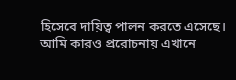হিসেবে দায়িত্ব পালন করতে এসেছে। আমি কারও প্ররোচনায় এখানে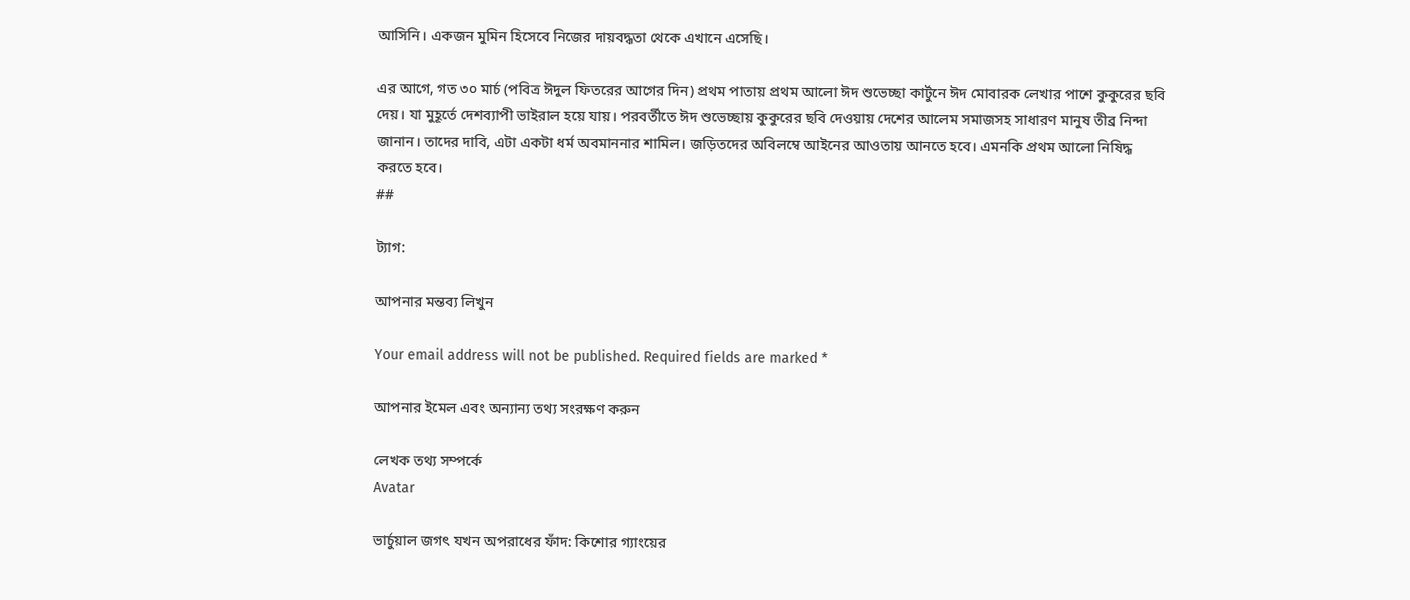আসিনি। একজন মুমিন হিসেবে নিজের দায়বদ্ধতা থেকে এখানে এসেছি।

এর আগে, গত ৩০ মার্চ (পবিত্র ঈদুল ফিতরের আগের দিন) প্রথম পাতায় প্রথম আলো ঈদ শুভেচ্ছা কার্টুনে ঈদ মোবারক লেখার পাশে কুকুরের ছবি দেয়। যা মুহূর্তে দেশব্যাপী ভাইরাল হয়ে যায়। পরবর্তীতে ঈদ শুভেচ্ছায় কুকুরের ছবি দেওয়ায় দেশের আলেম সমাজসহ সাধারণ মানুষ তীব্র নিন্দা জানান। তাদের দাবি, এটা একটা ধর্ম অবমাননার শামিল। জড়িতদের অবিলম্বে আইনের আওতায় আনতে হবে। এমনকি প্রথম আলো নিষিদ্ধ করতে হবে।
##

ট্যাগ:

আপনার মন্তব্য লিখুন

Your email address will not be published. Required fields are marked *

আপনার ইমেল এবং অন্যান্য তথ্য সংরক্ষণ করুন

লেখক তথ্য সম্পর্কে
Avatar

ভার্চুয়াল জগৎ যখন অপরাধের ফাঁদ: কিশোর গ্যাংয়ের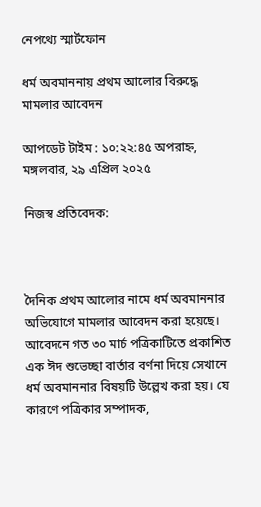নেপথ্যে স্মার্টফোন

ধর্ম অবমাননায় প্রথম আলোর বিরুদ্ধে মামলার আবেদন

আপডেট টাইম : ১০:২২:৪৫ অপরাহ্ন, মঙ্গলবার, ২৯ এপ্রিল ২০২৫

নিজস্ব প্রতিবেদক:



দৈনিক প্রথম আলোর নামে ধর্ম অবমাননার অভিযোগে মামলার আবেদন করা হয়েছে। আবেদনে গত ৩০ মার্চ পত্রিকাটিতে প্রকাশিত এক ঈদ শুভেচ্ছা বার্তার বর্ণনা দিয়ে সেখানে ধর্ম অবমাননার বিষয়টি উল্লেখ করা হয়। যে কারণে পত্রিকার সম্পাদক,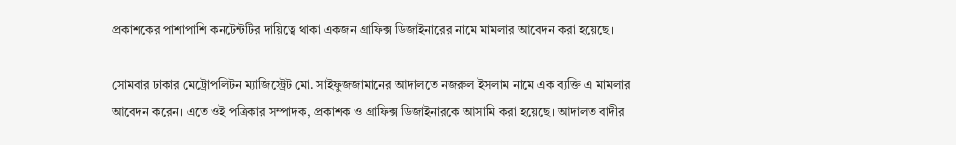প্রকাশকের পাশাপাশি কনটেন্টটির দায়িত্বে থাকা একজন গ্রাফিক্স ডিজাইনারের নামে মামলার আবেদন করা হয়েছে।

সোমবার ঢাকার মেট্রোপলিটন ম্যাজিস্ট্রেট মো. সাইফুজজামানের আদালতে নজরুল ইসলাম নামে এক ব্যক্তি এ মামলার আবেদন করেন। এতে ওই পত্রিকার সম্পাদক, প্রকাশক ও গ্রাফিক্স ডিজাইনারকে আসামি করা হয়েছে। আদালত বাদীর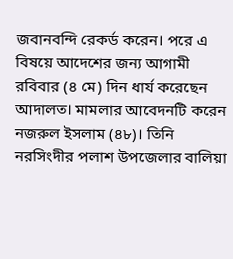জবানবন্দি রেকর্ড করেন। পরে এ বিষয়ে আদেশের জন্য আগামী রবিবার (৪ মে) দিন ধার্য করেছেন আদালত। মামলার আবেদনটি করেন নজরুল ইসলাম (৪৮)। তিনি নরসিংদীর পলাশ উপজেলার বালিয়া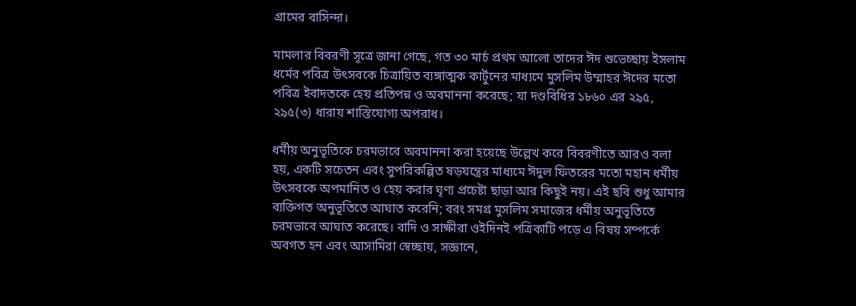গ্রামের বাসিন্দা।

মামলার বিবরণী সূত্রে জানা গেছে, গত ৩০ মার্চ প্রথম আলো তাদের ঈদ শুভেচ্ছায় ইসলাম ধর্মের পবিত্র উৎসবকে চিত্রায়িত ব্যঙ্গাত্মক কার্টুনের মাধ্যমে মুসলিম উম্মাহর ঈদের মতো পবিত্র ইবাদতকে হেয় প্রতিপন্ন ও অবমাননা করেছে; যা দণ্ডবিধির ১৮৬০ এর ২৯৫, ২৯৫(৩) ধারায় শাস্তিযোগ্য অপরাধ।

ধর্মীয় অনুভূতিকে চরমভাবে অবমাননা করা হয়েছে উল্লেখ করে বিবরণীতে আরও বলা হয়, একটি সচেতন এবং সুপরিকল্পিত ষড়যন্ত্রের মাধ্যমে ঈদুল ফিতরের মতো মহান ধর্মীয় উৎসবকে অপমানিত ও হেয় করার ঘৃণ্য প্রচেষ্টা ছাড়া আর কিছুই নয়। এই ছবি শুধু আমার ব্যক্তিগত অনুভূতিতে আঘাত করেনি; বরং সমগ্র মুসলিম সমাজের ধর্মীয় অনুভূতিতে চরমভাবে আঘাত করেছে। বাদি ও সাক্ষীরা ওইদিনই পত্রিকাটি পড়ে এ বিষয় সম্পর্কে অবগত হন এবং আসামিরা স্বেচ্ছায়, সজ্ঞানে,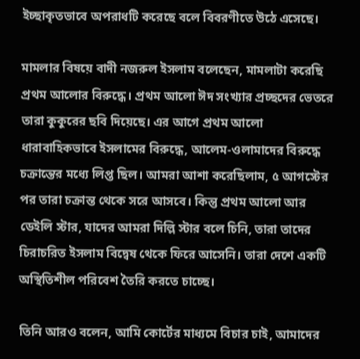ইচ্ছাকৃতভাবে অপরাধটি করেছে বলে বিবরণীতে উঠে এসেছে।

মামলার বিষয়ে বাদী নজরুল ইসলাম বলেছেন, মামলাটা করেছি প্রথম আলোর বিরুদ্ধে। প্রথম আলো ঈদ সংখ্যার প্রচ্ছদের ভেতরে তারা কুকুরের ছবি দিয়েছে। এর আগে প্রথম আলো ধারাবাহিকভাবে ইসলামের বিরুদ্ধে, আলেম-ওলামাদের বিরুদ্ধে চক্রান্তের মধ্যে লিপ্ত ছিল। আমরা আশা করেছিলাম, ৫ আগস্টের পর তারা চক্রান্ত থেকে সরে আসবে। কিন্তু প্রথম আলো আর ডেইলি স্টার, যাদের আমরা দিল্লি স্টার বলে চিনি, তারা তাদের চিরাচরিত ইসলাম বিদ্বেষ থেকে ফিরে আসেনি। তারা দেশে একটি অস্থিতিশীল পরিবেশ তৈরি করতে চাচ্ছে।

তিনি আরও বলেন, আমি কোর্টের মাধ্যমে বিচার চাই, আমাদের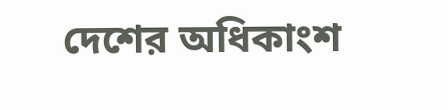দেশের অধিকাংশ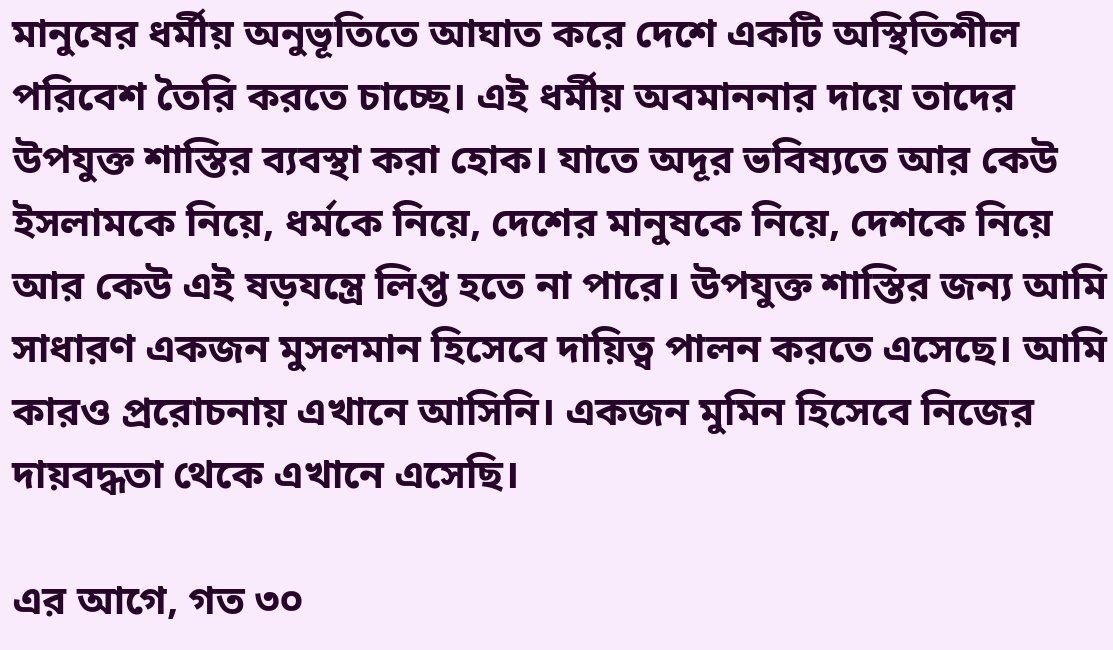মানুষের ধর্মীয় অনুভূতিতে আঘাত করে দেশে একটি অস্থিতিশীল পরিবেশ তৈরি করতে চাচ্ছে। এই ধর্মীয় অবমাননার দায়ে তাদের উপযুক্ত শাস্তির ব্যবস্থা করা হোক। যাতে অদূর ভবিষ্যতে আর কেউ ইসলামকে নিয়ে, ধর্মকে নিয়ে, দেশের মানুষকে নিয়ে, দেশকে নিয়ে আর কেউ এই ষড়যন্ত্রে লিপ্ত হতে না পারে। উপযুক্ত শাস্তির জন্য আমি সাধারণ একজন মুসলমান হিসেবে দায়িত্ব পালন করতে এসেছে। আমি কারও প্ররোচনায় এখানে আসিনি। একজন মুমিন হিসেবে নিজের দায়বদ্ধতা থেকে এখানে এসেছি।

এর আগে, গত ৩০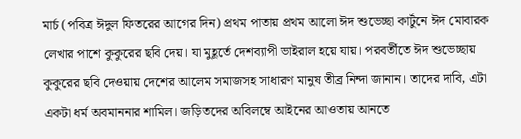মার্চ (পবিত্র ঈদুল ফিতরের আগের দিন) প্রথম পাতায় প্রথম আলো ঈদ শুভেচ্ছা কার্টুনে ঈদ মোবারক লেখার পাশে কুকুরের ছবি দেয়। যা মুহূর্তে দেশব্যাপী ভাইরাল হয়ে যায়। পরবর্তীতে ঈদ শুভেচ্ছায় কুকুরের ছবি দেওয়ায় দেশের আলেম সমাজসহ সাধারণ মানুষ তীব্র নিন্দা জানান। তাদের দাবি, এটা একটা ধর্ম অবমাননার শামিল। জড়িতদের অবিলম্বে আইনের আওতায় আনতে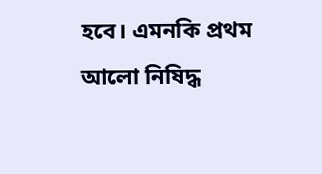হবে। এমনকি প্রথম আলো নিষিদ্ধ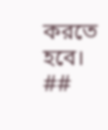করতে হবে।
##